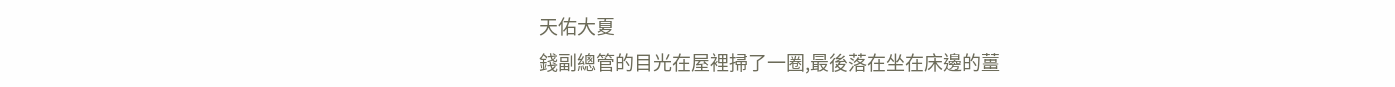天佑大夏
錢副總管的目光在屋裡掃了一圈,最後落在坐在床邊的薑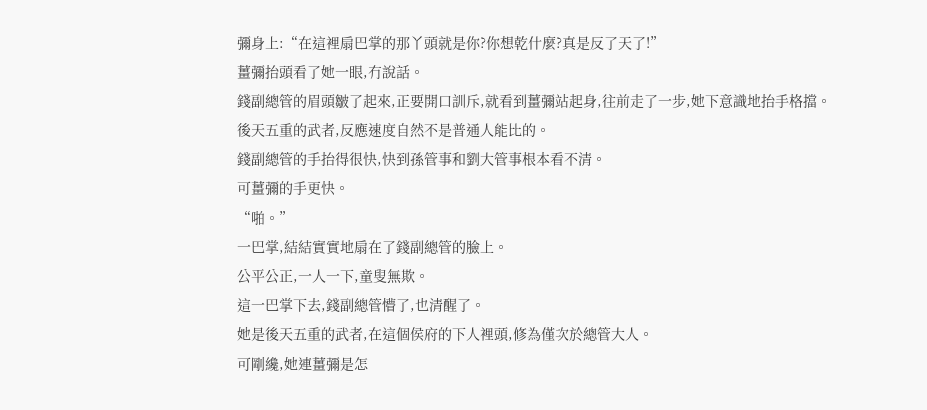彌身上:“在這裡扇巴掌的那丫頭就是你?你想乾什麼?真是反了天了!”
薑彌抬頭看了她一眼,冇說話。
錢副總管的眉頭皺了起來,正要開口訓斥,就看到薑彌站起身,往前走了一步,她下意識地抬手格擋。
後天五重的武者,反應速度自然不是普通人能比的。
錢副總管的手抬得很快,快到孫管事和劉大管事根本看不清。
可薑彌的手更快。
“啪。”
一巴掌,結結實實地扇在了錢副總管的臉上。
公平公正,一人一下,童叟無欺。
這一巴掌下去,錢副總管懵了,也清醒了。
她是後天五重的武者,在這個侯府的下人裡頭,修為僅次於總管大人。
可剛纔,她連薑彌是怎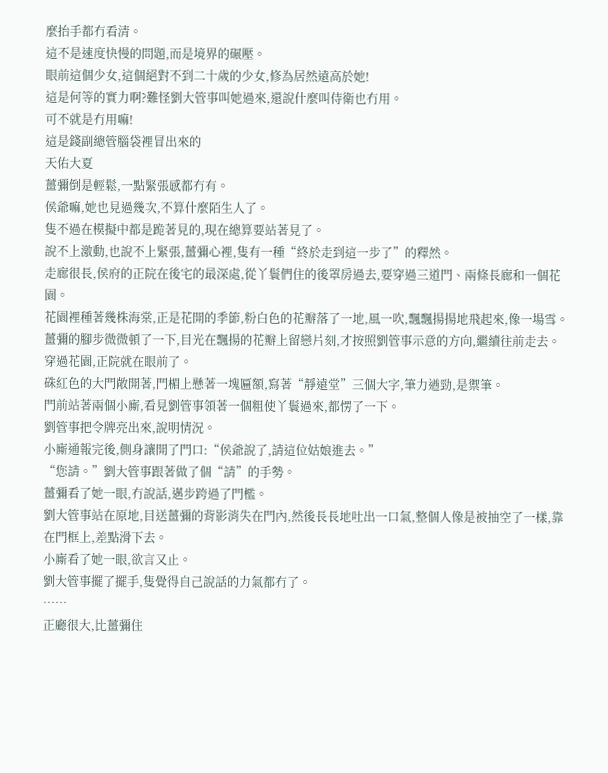麼抬手都冇看清。
這不是速度快慢的問題,而是境界的碾壓。
眼前這個少女,這個絕對不到二十歲的少女,修為居然遠高於她!
這是何等的實力啊?難怪劉大管事叫她過來,還說什麼叫侍衛也冇用。
可不就是冇用嘛!
這是錢副總管腦袋裡冒出來的
天佑大夏
薑彌倒是輕鬆,一點緊張感都冇有。
侯爺嘛,她也見過幾次,不算什麼陌生人了。
隻不過在模擬中都是跪著見的,現在總算要站著見了。
說不上激動,也說不上緊張,薑彌心裡,隻有一種“終於走到這一步了”的釋然。
走廊很長,侯府的正院在後宅的最深處,從丫鬟們住的後罩房過去,要穿過三道門、兩條長廊和一個花園。
花園裡種著幾株海棠,正是花開的季節,粉白色的花瓣落了一地,風一吹,飄飄揚揚地飛起來,像一場雪。
薑彌的腳步微微頓了一下,目光在飄揚的花瓣上留戀片刻,才按照劉管事示意的方向,繼續往前走去。
穿過花園,正院就在眼前了。
硃紅色的大門敞開著,門楣上懸著一塊匾額,寫著“靜遠堂”三個大字,筆力遒勁,是禦筆。
門前站著兩個小廝,看見劉管事領著一個粗使丫鬟過來,都愣了一下。
劉管事把令牌亮出來,說明情況。
小廝通報完後,側身讓開了門口:“侯爺說了,請這位姑娘進去。”
“您請。”劉大管事跟著做了個“請”的手勢。
薑彌看了她一眼,冇說話,邁步跨過了門檻。
劉大管事站在原地,目送薑彌的背影消失在門內,然後長長地吐出一口氣,整個人像是被抽空了一樣,靠在門框上,差點滑下去。
小廝看了她一眼,欲言又止。
劉大管事擺了擺手,隻覺得自己說話的力氣都冇了。
……
正廳很大,比薑彌住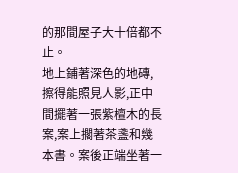的那間屋子大十倍都不止。
地上鋪著深色的地磚,擦得能照見人影,正中間擺著一張紫檀木的長案,案上擱著茶盞和幾本書。案後正端坐著一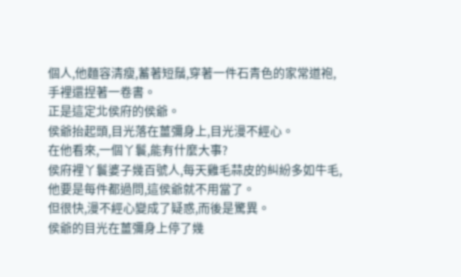個人,他麵容清瘦,蓄著短鬚,穿著一件石青色的家常道袍,手裡還捏著一卷書。
正是這定北侯府的侯爺。
侯爺抬起頭,目光落在薑彌身上,目光漫不經心。
在他看來,一個丫鬟,能有什麼大事?
侯府裡丫鬟婆子幾百號人,每天雞毛蒜皮的糾紛多如牛毛,他要是每件都過問,這侯爺就不用當了。
但很快,漫不經心變成了疑惑,而後是驚異。
侯爺的目光在薑彌身上停了幾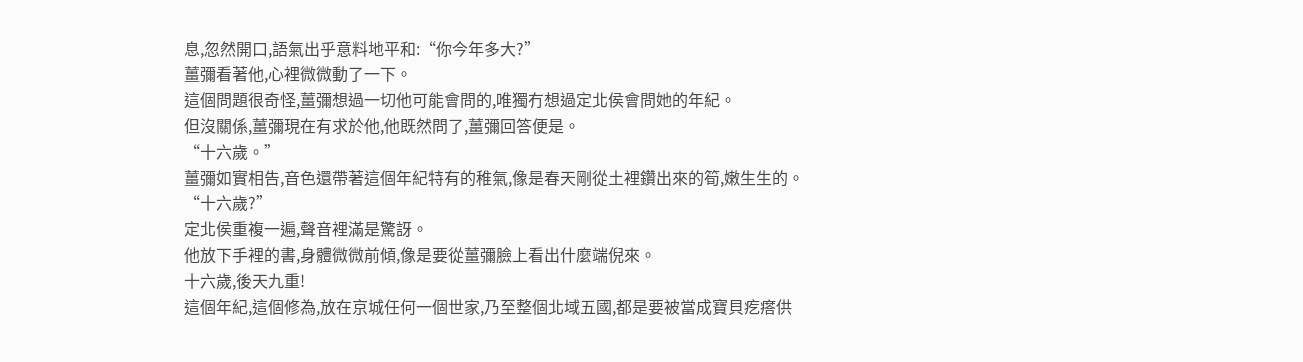息,忽然開口,語氣出乎意料地平和:“你今年多大?”
薑彌看著他,心裡微微動了一下。
這個問題很奇怪,薑彌想過一切他可能會問的,唯獨冇想過定北侯會問她的年紀。
但沒關係,薑彌現在有求於他,他既然問了,薑彌回答便是。
“十六歲。”
薑彌如實相告,音色還帶著這個年紀特有的稚氣,像是春天剛從土裡鑽出來的筍,嫩生生的。
“十六歲?”
定北侯重複一遍,聲音裡滿是驚訝。
他放下手裡的書,身體微微前傾,像是要從薑彌臉上看出什麼端倪來。
十六歲,後天九重!
這個年紀,這個修為,放在京城任何一個世家,乃至整個北域五國,都是要被當成寶貝疙瘩供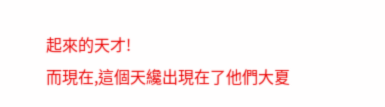起來的天才!
而現在,這個天纔出現在了他們大夏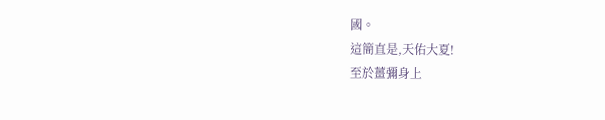國。
這簡直是,天佑大夏!
至於薑彌身上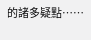的諸多疑點……